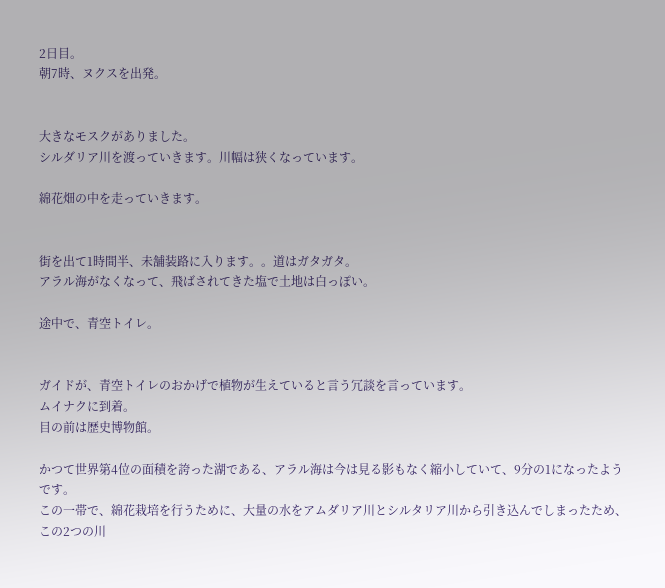2日目。
朝7時、ヌクスを出発。


大きなモスクがありました。
シルダリア川を渡っていきます。川幅は狭くなっています。

綿花畑の中を走っていきます。


街を出て1時間半、未舗装路に入ります。。道はガタガタ。
アラル海がなくなって、飛ばされてきた塩で土地は白っぽい。

途中で、青空トイレ。


ガイドが、青空トイレのおかげで植物が生えていると言う冗談を言っています。
ムイナクに到着。
目の前は歴史博物館。

かつて世界第4位の面積を誇った湖である、アラル海は今は見る影もなく縮小していて、9分の1になったようです。
この一帯で、綿花栽培を行うために、大量の水をアムダリア川とシルタリア川から引き込んでしまったため、この2つの川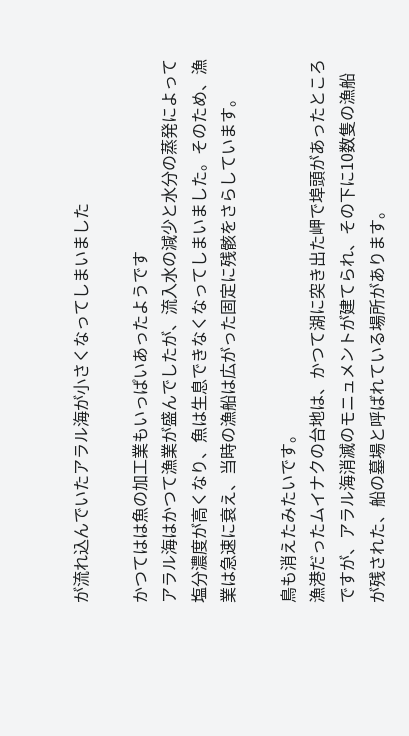が流れ込んでいたアラル海が小さくなってしまいました

かつてはは魚の加工業もいっぱいあったようです
アラル海はかつて漁業が盛んでしたが、流入水の減少と水分の蒸発によって塩分濃度が高くなり、魚は生息できなくなってしまいました。そのため、漁業は急速に衰え、当時の漁船は広がった固定に残骸をさらしています。

鳥も消えたみたいです。
漁港だったムイナクの台地は、かつて湖に突き出た岬で埠頭があったところですが、アラル海消滅のモニュメントが建てられ、その下に10数隻の漁船が残された、船の墓場と呼ばれている場所があります。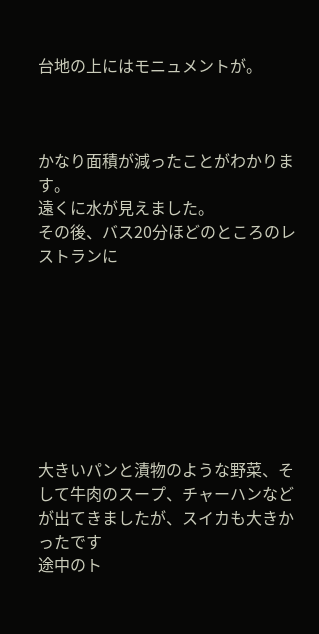台地の上にはモニュメントが。



かなり面積が減ったことがわかります。
遠くに水が見えました。
その後、バス20分ほどのところのレストランに








大きいパンと漬物のような野菜、そして牛肉のスープ、チャーハンなどが出てきましたが、スイカも大きかったです
途中のト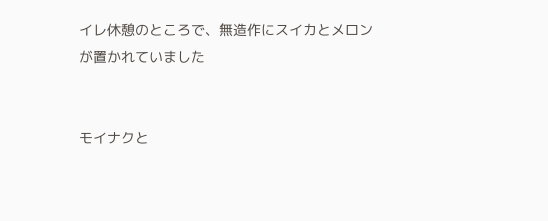イレ休憩のところで、無造作にスイカとメロンが置かれていました


モイナクと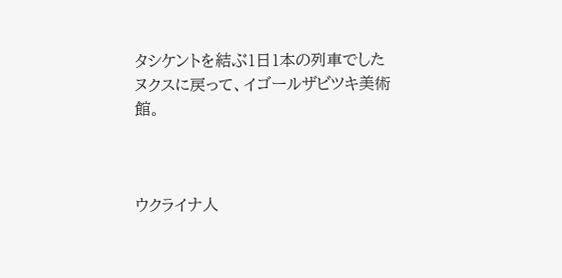タシケントを結ぶ1日1本の列車でした
ヌクスに戻って、イゴールザビツキ美術館。



ウクライナ人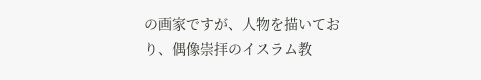の画家ですが、人物を描いており、偶像崇拝のイスラム教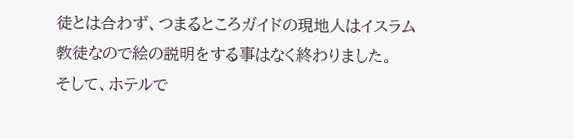徒とは合わず、つまるところガイドの現地人はイスラム教徒なので絵の説明をする事はなく終わりました。
そして、ホテルで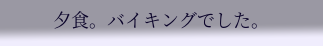夕食。バイキングでした。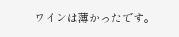ワインは薄かったです。